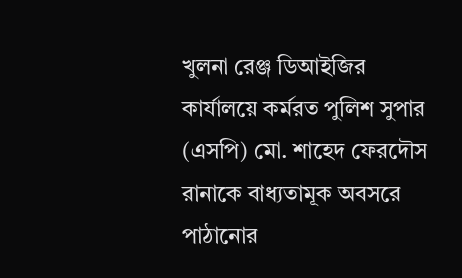খুলনা রেঞ্জ ডিআইজির কার্যালয়ে কর্মরত পুলিশ সুপার (এসপি) মো. শাহেদ ফেরদৌস রানাকে বাধ্যতামূক অবসরে পাঠানোর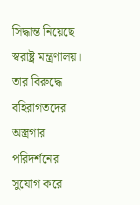সিদ্ধান্ত নিয়েছে স্বরাষ্ট্র মন্ত্রণালয়। তার বিরুদ্ধে বহিরাগতদের অস্ত্রগার পরিদর্শনের সুযোগ করে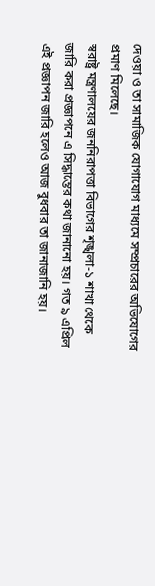দেওয়া ও তা সামাজিক যোগাযোগ মাধ্যমে সম্প্রচারের অভিযোগের প্রমাণ মিলেছে।
স্বরাষ্ট্র মন্ত্রণালয়ের জননিরাপত্তা বিভাগের শৃঙ্খলা-১ শাখা থেকে জারি করা প্রজ্ঞাপনে এ সিদ্ধান্তের কথা জানানো হয়। গত ৯ এপ্রিল এই প্রজ্ঞাপন জারি হলেও আজ বুধবার তা জানাজানি হয়।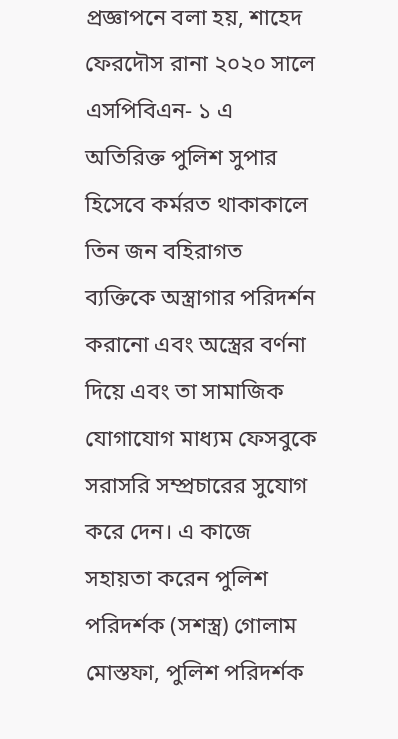প্রজ্ঞাপনে বলা হয়, শাহেদ ফেরদৌস রানা ২০২০ সালে এসপিবিএন- ১ এ অতিরিক্ত পুলিশ সুপার হিসেবে কর্মরত থাকাকালে তিন জন বহিরাগত ব্যক্তিকে অস্ত্রাগার পরিদর্শন করানো এবং অস্ত্রের বর্ণনা দিয়ে এবং তা সামাজিক যোগাযোগ মাধ্যম ফেসবুকে সরাসরি সম্প্রচারের সুযোগ করে দেন। এ কাজে সহায়তা করেন পুলিশ পরিদর্শক (সশস্ত্র) গোলাম মোস্তফা, পুলিশ পরিদর্শক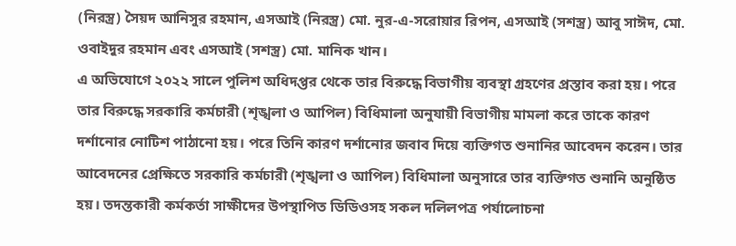(নিরস্ত্র) সৈয়দ আনিসুর রহমান, এসআই (নিরস্ত্র) মো. নুর-এ-সরোয়ার রিপন, এসআই (সশস্ত্র) আবু সাঈদ, মো. ওবাইদুর রহমান এবং এসআই (সশস্ত্র) মো. মানিক খান।
এ অভিযোগে ২০২২ সালে পুলিশ অধিদপ্তর থেকে তার বিরুদ্ধে বিভাগীয় ব্যবস্থা গ্রহণের প্রস্তাব করা হয়। পরে তার বিরুদ্ধে সরকারি কর্মচারী (শৃঙ্খলা ও আপিল) বিধিমালা অনুযায়ী বিভাগীয় মামলা করে তাকে কারণ দর্শানোর নোটিশ পাঠানো হয়। পরে তিনি কারণ দর্শানোর জবাব দিয়ে ব্যক্তিগত শুনানির আবেদন করেন। তার আবেদনের প্রেক্ষিতে সরকারি কর্মচারী (শৃঙ্খলা ও আপিল) বিধিমালা অনুসারে তার ব্যক্তিগত শুনানি অনুষ্ঠিত হয়। তদন্তকারী কর্মকর্তা সাক্ষীদের উপস্থাপিত ডিডিওসহ সকল দলিলপত্র পর্যালোচনা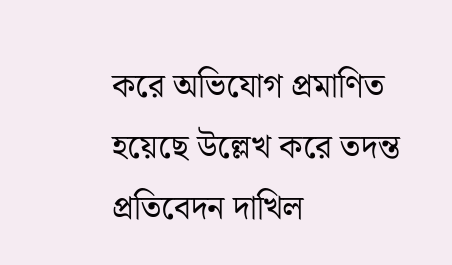করে অভিযোগ প্রমাণিত হয়েছে উল্লেখ করে তদন্ত প্রতিবেদন দাখিল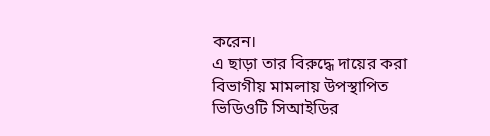করেন।
এ ছাড়া তার বিরুদ্ধে দায়ের করা বিভাগীয় মামলায় উপস্থাপিত ভিডিওটি সিআইডির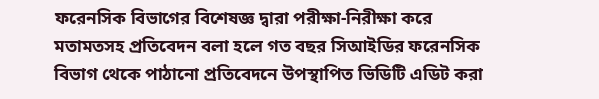ফরেনসিক বিভাগের বিশেষজ্ঞ দ্বারা পরীক্ষা-নিরীক্ষা করে মতামতসহ প্রতিবেদন বলা হলে গত বছর সিআইডির ফরেনসিক বিভাগ থেকে পাঠানো প্রতিবেদনে উপস্থাপিত ভিডিটি এডিট করা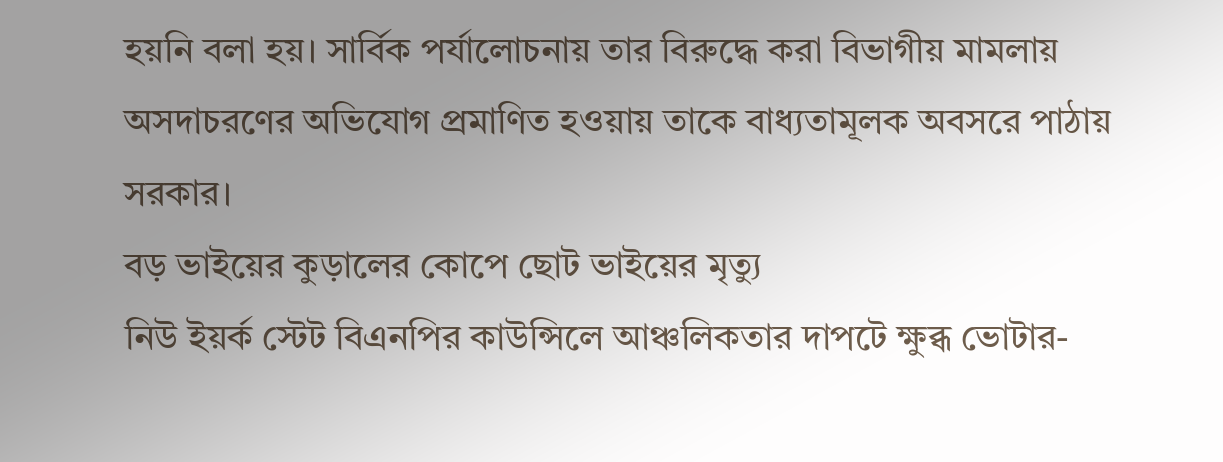হয়নি বলা হয়। সার্বিক পর্যালোচনায় তার বিরুদ্ধে করা বিভাগীয় মামলায় অসদাচরণের অভিযোগ প্রমাণিত হওয়ায় তাকে বাধ্যতামূলক অবসরে পাঠায় সরকার।
বড় ভাইয়ের কুড়ালের কোপে ছোট ভাইয়ের মৃত্যু
নিউ ইয়র্ক স্টেট বিএনপির কাউন্সিলে আঞ্চলিকতার দাপটে ক্ষুব্ধ ভোটার-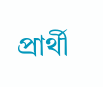প্রার্থী